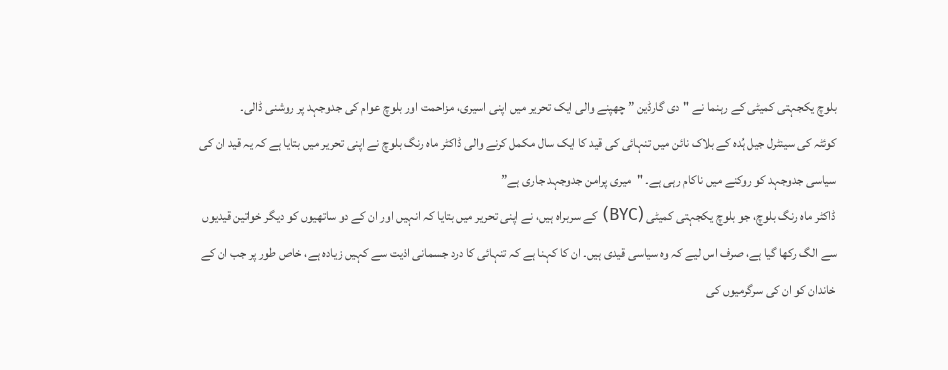بلوچ یکجہتی کمیٹی کے رہنما نے "دی گارڈین ” چھپنے والی ایک تحریر میں اپنی اسیری، مزاحمت اور بلوچ عوام کی جدوجہد پر روشنی ڈالی۔
کوئٹہ کی سینٹرل جیل ہُدہ کے بلاک نائن میں تنہائی کی قید کا ایک سال مکمل کرنے والی ڈاکٹر ماہ رنگ بلوچ نے اپنی تحریر میں بتایا ہے کہ یہ قید ان کی سیاسی جدوجہد کو روکنے میں ناکام رہی ہے۔ "میری پرامن جدوجہد جاری ہے”
ڈاکٹر ماہ رنگ بلوچ، جو بلوچ یکجہتی کمیٹی (BYC) کے سربراہ ہیں، نے اپنی تحریر میں بتایا کہ انہیں اور ان کے دو ساتھیوں کو دیگر خواتین قیدیوں سے الگ رکھا گیا ہے، صرف اس لیے کہ وہ سیاسی قیدی ہیں۔ ان کا کہنا ہے کہ تنہائی کا درد جسمانی اذیت سے کہیں زیادہ ہے، خاص طور پر جب ان کے خاندان کو ان کی سرگرمیوں کی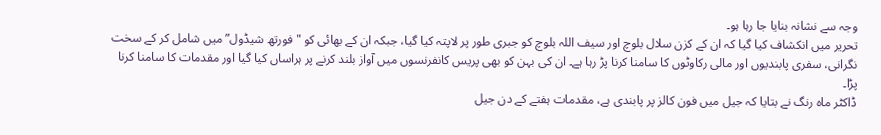وجہ سے نشانہ بنایا جا رہا ہو۔
تحریر میں انکشاف کیا گیا کہ ان کے کزن سلال بلوچ اور سیف اللہ بلوچ کو جبری طور پر لاپتہ کیا گیا، جبکہ ان کے بھائی کو "فورتھ شیڈول” میں شامل کر کے سخت نگرانی، سفری پابندیوں اور مالی رکاوٹوں کا سامنا کرنا پڑ رہا ہے۔ ان کی بہن کو بھی پریس کانفرنسوں میں آواز بلند کرنے پر ہراساں کیا گیا اور مقدمات کا سامنا کرنا پڑا۔
ڈاکٹر ماہ رنگ نے بتایا کہ جیل میں فون کالز پر پابندی ہے، مقدمات ہفتے کے دن جیل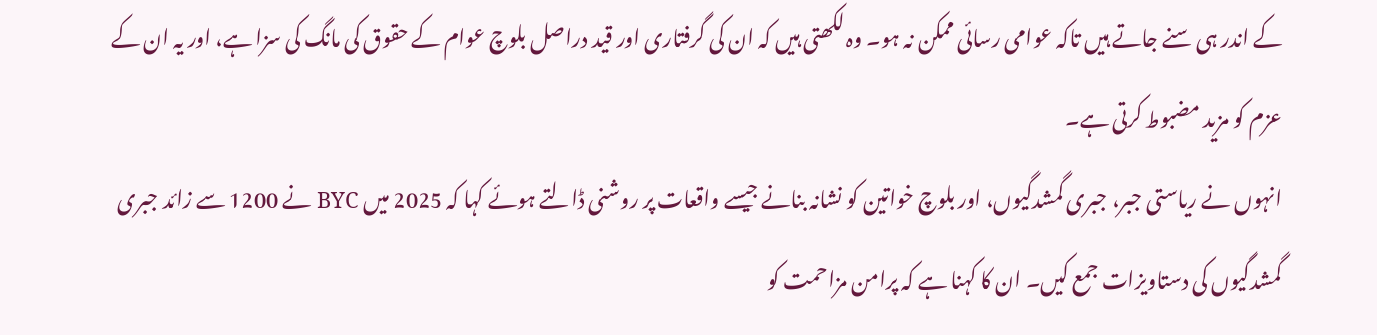کے اندر ہی سنے جاتے ہیں تاکہ عوامی رسائی ممکن نہ ہو۔ وہ لکھتی ہیں کہ ان کی گرفتاری اور قید دراصل بلوچ عوام کے حقوق کی مانگ کی سزا ہے، اور یہ ان کے عزم کو مزید مضبوط کرتی ہے۔
انہوں نے ریاستی جبر، جبری گمشدگیوں، اور بلوچ خواتین کو نشانہ بنانے جیسے واقعات پر روشنی ڈالتے ہوئے کہا کہ 2025 میں BYC نے 1200 سے زائد جبری گمشدگیوں کی دستاویزات جمع کیں۔ ان کا کہنا ہے کہ پرامن مزاحمت کو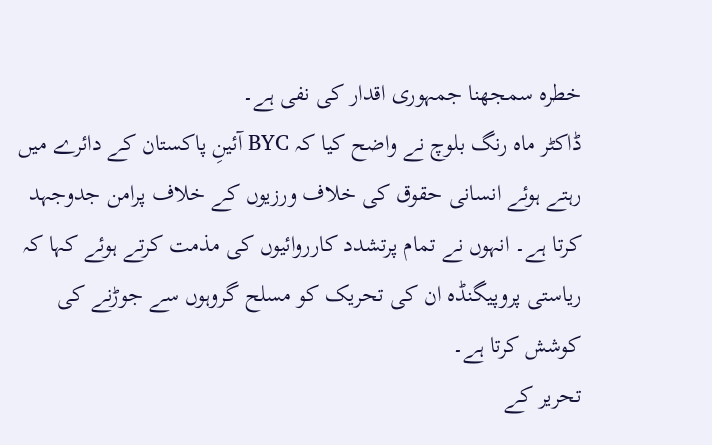خطرہ سمجھنا جمہوری اقدار کی نفی ہے۔
ڈاکٹر ماہ رنگ بلوچ نے واضح کیا کہ BYC آئینِ پاکستان کے دائرے میں رہتے ہوئے انسانی حقوق کی خلاف ورزیوں کے خلاف پرامن جدوجہد کرتا ہے۔ انہوں نے تمام پرتشدد کارروائیوں کی مذمت کرتے ہوئے کہا کہ ریاستی پروپیگنڈہ ان کی تحریک کو مسلح گروہوں سے جوڑنے کی کوشش کرتا ہے۔
تحریر کے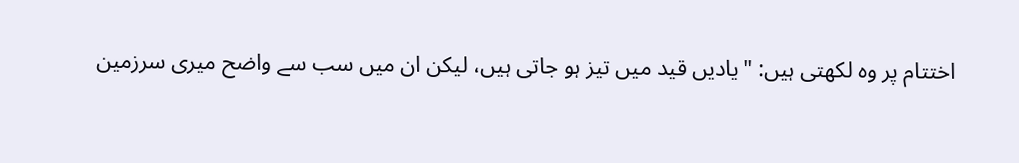اختتام پر وہ لکھتی ہیں: "یادیں قید میں تیز ہو جاتی ہیں، لیکن ان میں سب سے واضح میری سرزمین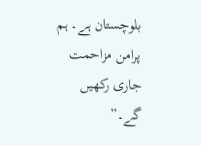بلوچستان ہے۔ ہم پرامن مزاحمت جاری رکھیں گے۔”